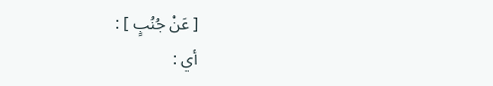[ عَنْ جُنُبٍ ] :
أي :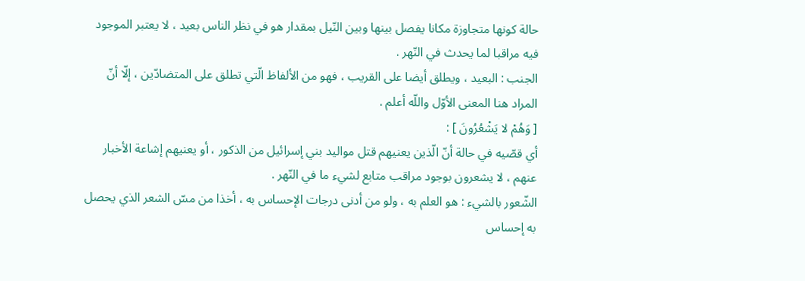حالة كونها متجاوزة مكانا يفصل بينها وبين النّيل بمقدار هو في نظر الناس بعيد ، لا يعتبر الموجود فيه مراقبا لما يحدث في النّهر .
الجنب : البعيد ، ويطلق أيضا على القريب ، فهو من الألفاظ الّتي تطلق على المتضادّين ، إلّا أنّ المراد هنا المعنى الأوّل واللّه أعلم .
[ وَهُمْ لا يَشْعُرُونَ ] :
أي قصّيه في حالة أنّ الّذين يعنيهم قتل مواليد بني إسرائيل من الذكور ، أو يعنيهم إشاعة الأخبار عنهم ، لا يشعرون بوجود مراقب متابع لشيء ما في النّهر .
الشّعور بالشيء : هو العلم به ، ولو من أدنى درجات الإحساس به ، أخذا من مسّ الشعر الذي يحصل به إحساس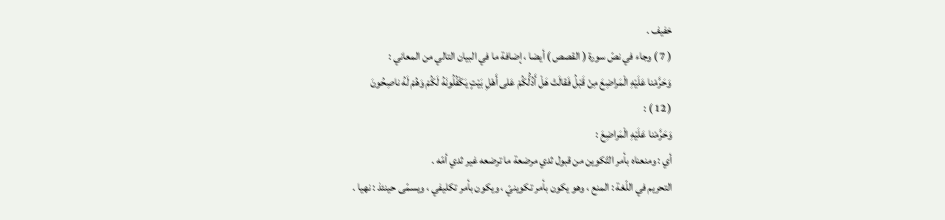خفيف .
( 7 ) وجاء في نصّ سورة ( القصص ) أيضا ، إضافة ما في البيان التالي من المعاني :
وَحَرَّمْنا عَلَيْهِ الْمَراضِعَ مِنْ قَبْلُ فَقالَتْ هَلْ أَدُلُّكُمْ عَلى أَهْلِ بَيْتٍ يَكْفُلُونَهُ لَكُمْ وَهُمْ لَهُ ناصِحُونَ
( 12 ) :
وَحَرَّمْنا عَلَيْهِ الْمَراضِعَ :
أي : ومنعناه بأمر التّكوين من قبول ثدي مرضعة ما ترضعه غير ثدي أمّه .
التحريم في اللّغة : المنع ، وهو يكون بأمر تكوينيّ ، ويكون بأمر تكليفي ، ويسمّى حينئذ : نهيا .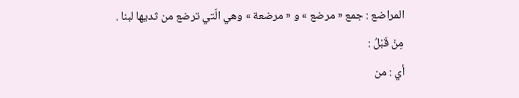المراضع : جمع « مرضع » و « مرضعة » وهي الّتي ترضع من ثديها لبنا .
مِنْ قَبْلُ :
أي : من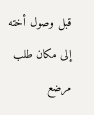قبل وصول أخته إلى مكان طلب مرضع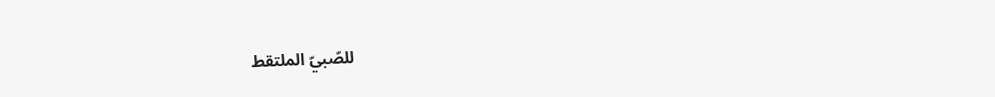للصّبيّ الملتقط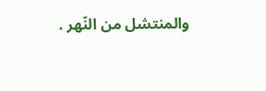والمنتشل من النّهر .